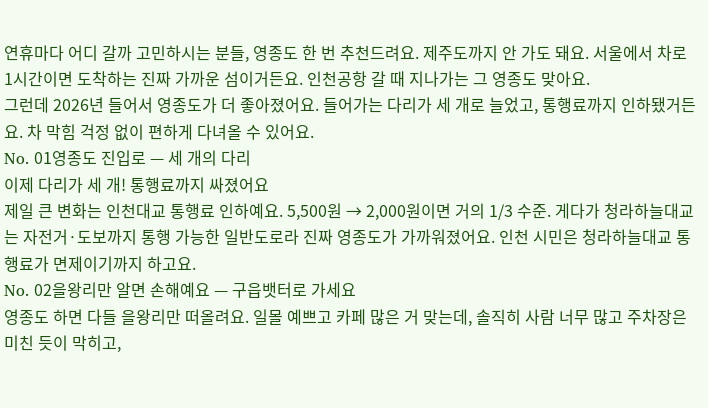연휴마다 어디 갈까 고민하시는 분들, 영종도 한 번 추천드려요. 제주도까지 안 가도 돼요. 서울에서 차로 1시간이면 도착하는 진짜 가까운 섬이거든요. 인천공항 갈 때 지나가는 그 영종도 맞아요.
그런데 2026년 들어서 영종도가 더 좋아졌어요. 들어가는 다리가 세 개로 늘었고, 통행료까지 인하됐거든요. 차 막힘 걱정 없이 편하게 다녀올 수 있어요.
No. 01영종도 진입로 — 세 개의 다리
이제 다리가 세 개! 통행료까지 싸졌어요
제일 큰 변화는 인천대교 통행료 인하예요. 5,500원 → 2,000원이면 거의 1/3 수준. 게다가 청라하늘대교는 자전거·도보까지 통행 가능한 일반도로라 진짜 영종도가 가까워졌어요. 인천 시민은 청라하늘대교 통행료가 면제이기까지 하고요.
No. 02을왕리만 알면 손해예요 — 구읍뱃터로 가세요
영종도 하면 다들 을왕리만 떠올려요. 일몰 예쁘고 카페 많은 거 맞는데, 솔직히 사람 너무 많고 주차장은 미친 듯이 막히고,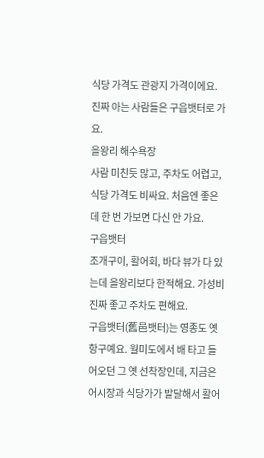식당 가격도 관광지 가격이에요. 진짜 아는 사람들은 구읍뱃터로 가요.
을왕리 해수욕장
사람 미친듯 많고, 주차도 어렵고, 식당 가격도 비싸요. 처음엔 좋은데 한 번 가보면 다신 안 가요.
구읍뱃터
조개구이, 활어회, 바다 뷰가 다 있는데 을왕리보다 한적해요. 가성비 진짜 좋고 주차도 편해요.
구읍뱃터(舊邑뱃터)는 영종도 옛 항구예요. 월미도에서 배 타고 들어오던 그 옛 선착장인데, 지금은 어시장과 식당가가 발달해서 활어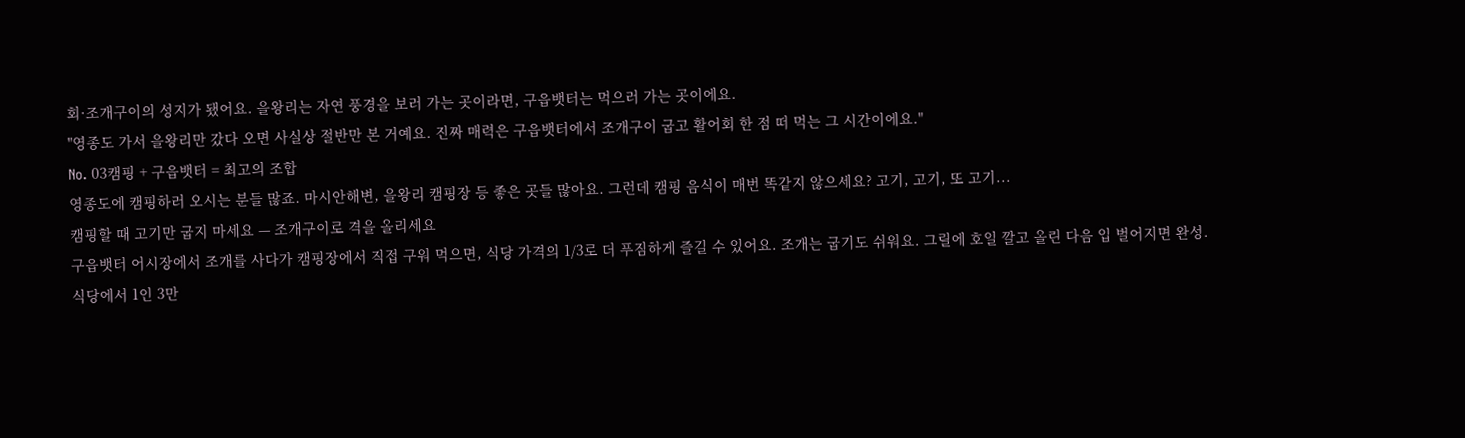회·조개구이의 성지가 됐어요. 을왕리는 자연 풍경을 보러 가는 곳이라면, 구읍뱃터는 먹으러 가는 곳이에요.
"영종도 가서 을왕리만 갔다 오면 사실상 절반만 본 거예요. 진짜 매력은 구읍뱃터에서 조개구이 굽고 활어회 한 점 떠 먹는 그 시간이에요."
No. 03캠핑 + 구읍뱃터 = 최고의 조합
영종도에 캠핑하러 오시는 분들 많죠. 마시안해변, 을왕리 캠핑장 등 좋은 곳들 많아요. 그런데 캠핑 음식이 매번 똑같지 않으세요? 고기, 고기, 또 고기...
캠핑할 때 고기만 굽지 마세요 — 조개구이로 격을 올리세요
구읍뱃터 어시장에서 조개를 사다가 캠핑장에서 직접 구워 먹으면, 식당 가격의 1/3로 더 푸짐하게 즐길 수 있어요. 조개는 굽기도 쉬워요. 그릴에 호일 깔고 올린 다음 입 벌어지면 완성. 식당에서 1인 3만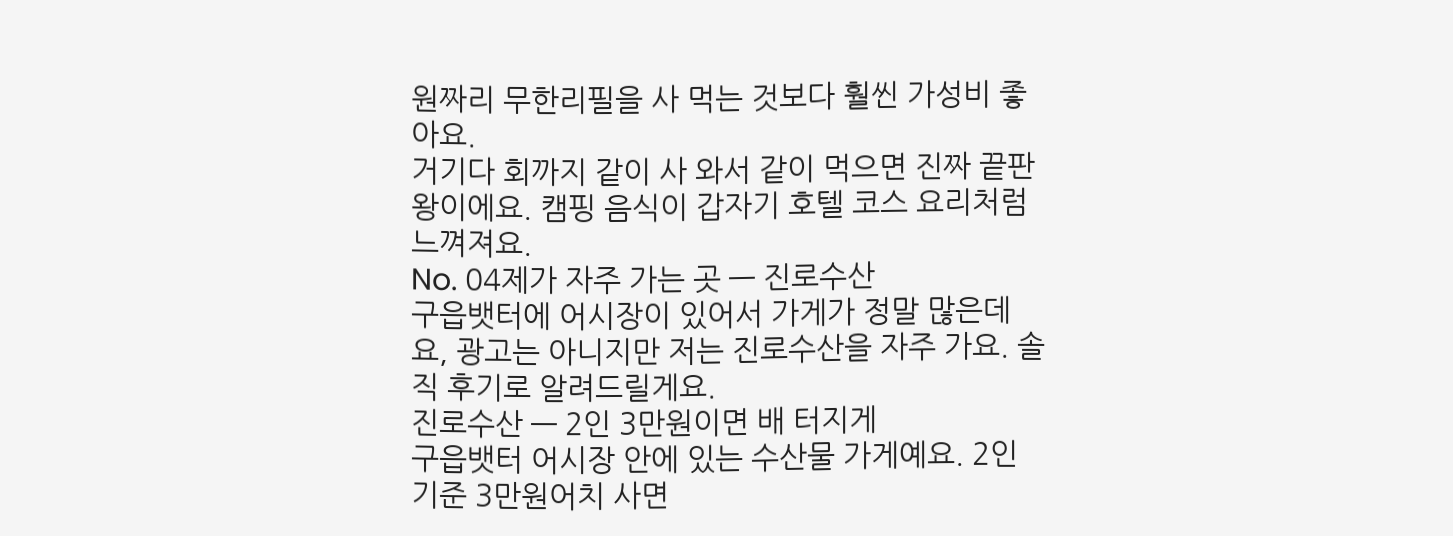원짜리 무한리필을 사 먹는 것보다 훨씬 가성비 좋아요.
거기다 회까지 같이 사 와서 같이 먹으면 진짜 끝판왕이에요. 캠핑 음식이 갑자기 호텔 코스 요리처럼 느껴져요.
No. 04제가 자주 가는 곳 — 진로수산
구읍뱃터에 어시장이 있어서 가게가 정말 많은데요, 광고는 아니지만 저는 진로수산을 자주 가요. 솔직 후기로 알려드릴게요.
진로수산 — 2인 3만원이면 배 터지게
구읍뱃터 어시장 안에 있는 수산물 가게예요. 2인 기준 3만원어치 사면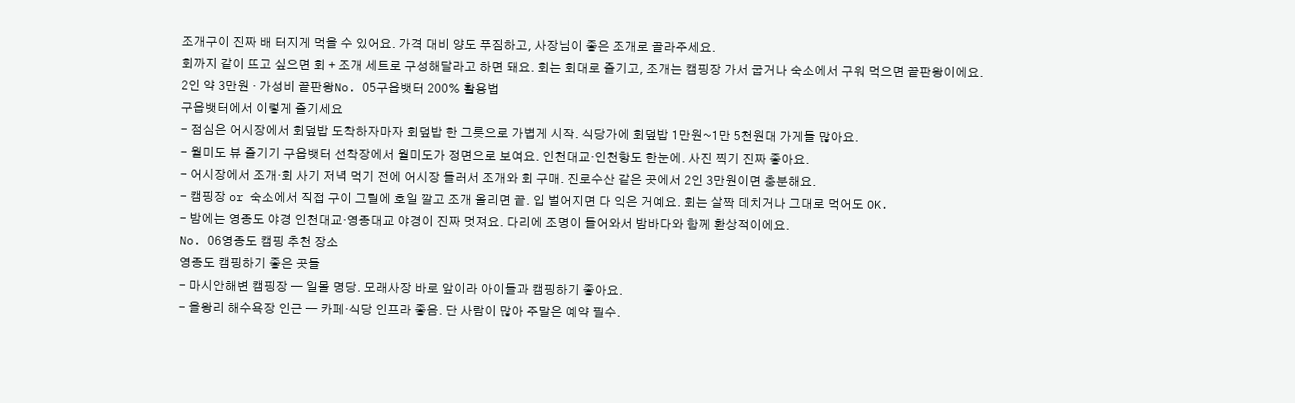조개구이 진짜 배 터지게 먹을 수 있어요. 가격 대비 양도 푸짐하고, 사장님이 좋은 조개로 골라주세요.
회까지 같이 뜨고 싶으면 회 + 조개 세트로 구성해달라고 하면 돼요. 회는 회대로 즐기고, 조개는 캠핑장 가서 굽거나 숙소에서 구워 먹으면 끝판왕이에요.
2인 약 3만원 · 가성비 끝판왕No. 05구읍뱃터 200% 활용법
구읍뱃터에서 이렇게 즐기세요
- 점심은 어시장에서 회덮밥 도착하자마자 회덮밥 한 그릇으로 가볍게 시작. 식당가에 회덮밥 1만원~1만 5천원대 가게들 많아요.
- 월미도 뷰 즐기기 구읍뱃터 선착장에서 월미도가 정면으로 보여요. 인천대교·인천항도 한눈에. 사진 찍기 진짜 좋아요.
- 어시장에서 조개·회 사기 저녁 먹기 전에 어시장 들러서 조개와 회 구매. 진로수산 같은 곳에서 2인 3만원이면 충분해요.
- 캠핑장 or 숙소에서 직접 구이 그릴에 호일 깔고 조개 올리면 끝. 입 벌어지면 다 익은 거예요. 회는 살짝 데치거나 그대로 먹어도 OK.
- 밤에는 영종도 야경 인천대교·영종대교 야경이 진짜 멋져요. 다리에 조명이 들어와서 밤바다와 함께 환상적이에요.
No. 06영종도 캠핑 추천 장소
영종도 캠핑하기 좋은 곳들
- 마시안해변 캠핑장 — 일몰 명당. 모래사장 바로 앞이라 아이들과 캠핑하기 좋아요.
- 을왕리 해수욕장 인근 — 카페·식당 인프라 좋음. 단 사람이 많아 주말은 예약 필수.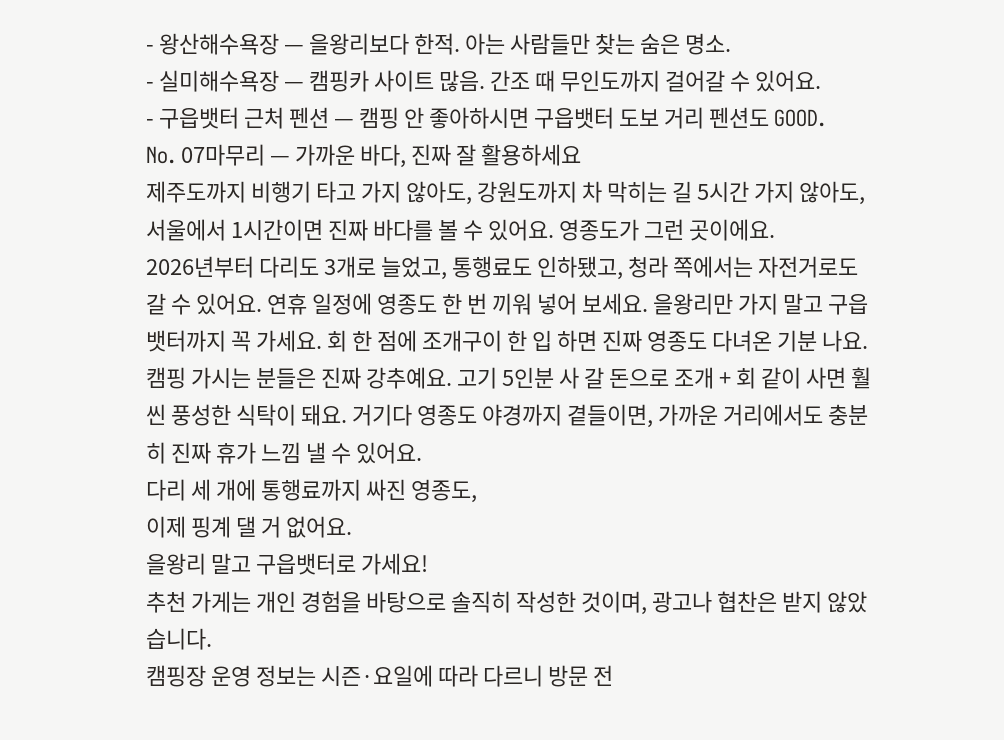- 왕산해수욕장 — 을왕리보다 한적. 아는 사람들만 찾는 숨은 명소.
- 실미해수욕장 — 캠핑카 사이트 많음. 간조 때 무인도까지 걸어갈 수 있어요.
- 구읍뱃터 근처 펜션 — 캠핑 안 좋아하시면 구읍뱃터 도보 거리 펜션도 GOOD.
No. 07마무리 — 가까운 바다, 진짜 잘 활용하세요
제주도까지 비행기 타고 가지 않아도, 강원도까지 차 막히는 길 5시간 가지 않아도, 서울에서 1시간이면 진짜 바다를 볼 수 있어요. 영종도가 그런 곳이에요.
2026년부터 다리도 3개로 늘었고, 통행료도 인하됐고, 청라 쪽에서는 자전거로도 갈 수 있어요. 연휴 일정에 영종도 한 번 끼워 넣어 보세요. 을왕리만 가지 말고 구읍뱃터까지 꼭 가세요. 회 한 점에 조개구이 한 입 하면 진짜 영종도 다녀온 기분 나요.
캠핑 가시는 분들은 진짜 강추예요. 고기 5인분 사 갈 돈으로 조개 + 회 같이 사면 훨씬 풍성한 식탁이 돼요. 거기다 영종도 야경까지 곁들이면, 가까운 거리에서도 충분히 진짜 휴가 느낌 낼 수 있어요.
다리 세 개에 통행료까지 싸진 영종도,
이제 핑계 댈 거 없어요.
을왕리 말고 구읍뱃터로 가세요!
추천 가게는 개인 경험을 바탕으로 솔직히 작성한 것이며, 광고나 협찬은 받지 않았습니다.
캠핑장 운영 정보는 시즌·요일에 따라 다르니 방문 전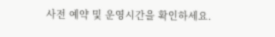사전 예약 및 운영시간을 확인하세요.